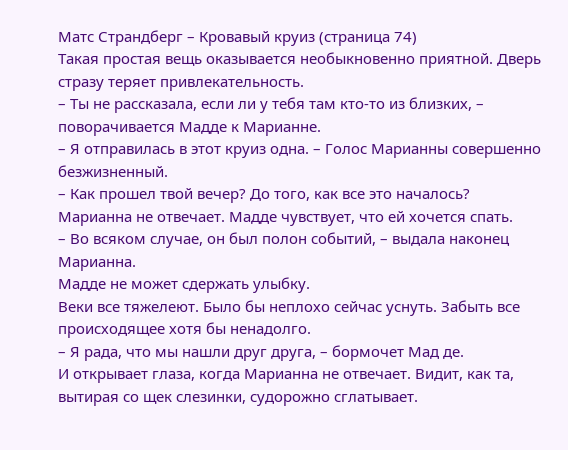Матс Страндберг – Кровавый круиз (страница 74)
Такая простая вещь оказывается необыкновенно приятной. Дверь стразу теряет привлекательность.
– Ты не рассказала, если ли у тебя там кто-то из близких, – поворачивается Мадде к Марианне.
– Я отправилась в этот круиз одна. – Голос Марианны совершенно безжизненный.
– Как прошел твой вечер? До того, как все это началось?
Марианна не отвечает. Мадде чувствует, что ей хочется спать.
– Во всяком случае, он был полон событий, – выдала наконец Марианна.
Мадде не может сдержать улыбку.
Веки все тяжелеют. Было бы неплохо сейчас уснуть. Забыть все происходящее хотя бы ненадолго.
– Я рада, что мы нашли друг друга, – бормочет Мад де.
И открывает глаза, когда Марианна не отвечает. Видит, как та, вытирая со щек слезинки, судорожно сглатывает.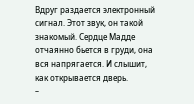Вдруг раздается электронный сигнал. Этот звук, он такой знакомый. Сердце Мадде отчаянно бьется в груди, она вся напрягается. И слышит, как открывается дверь.
–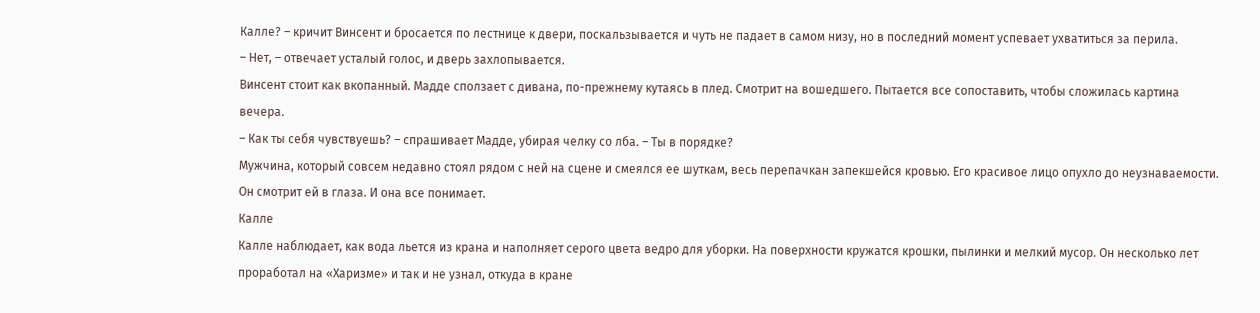Калле? – кричит Винсент и бросается по лестнице к двери, поскальзывается и чуть не падает в самом низу, но в последний момент успевает ухватиться за перила.
– Нет, – отвечает усталый голос, и дверь захлопывается.
Винсент стоит как вкопанный. Мадде сползает с дивана, по-прежнему кутаясь в плед. Смотрит на вошедшего. Пытается все сопоставить, чтобы сложилась картина вечера.
– Как ты себя чувствуешь? – спрашивает Мадде, убирая челку со лба. – Ты в порядке?
Мужчина, который совсем недавно стоял рядом с ней на сцене и смеялся ее шуткам, весь перепачкан запекшейся кровью. Его красивое лицо опухло до неузнаваемости.
Он смотрит ей в глаза. И она все понимает.
Калле
Калле наблюдает, как вода льется из крана и наполняет серого цвета ведро для уборки. На поверхности кружатся крошки, пылинки и мелкий мусор. Он несколько лет проработал на «Харизме» и так и не узнал, откуда в кране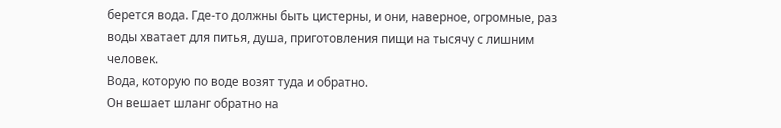берется вода. Где-то должны быть цистерны, и они, наверное, огромные, раз воды хватает для питья, душа, приготовления пищи на тысячу с лишним человек.
Вода, которую по воде возят туда и обратно.
Он вешает шланг обратно на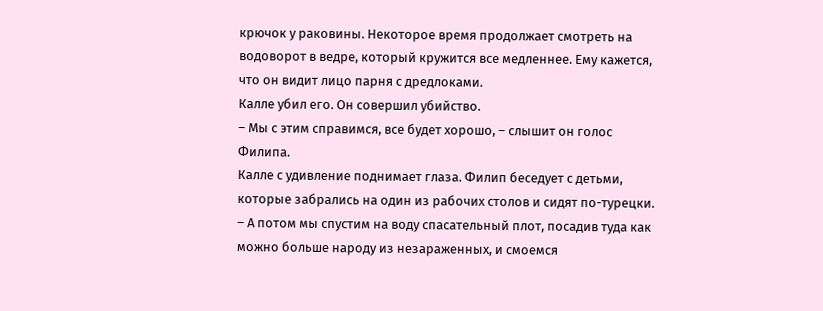крючок у раковины. Некоторое время продолжает смотреть на водоворот в ведре, который кружится все медленнее. Ему кажется, что он видит лицо парня с дредлоками.
Калле убил его. Он совершил убийство.
– Мы с этим справимся, все будет хорошо, – слышит он голос Филипа.
Калле с удивление поднимает глаза. Филип беседует с детьми, которые забрались на один из рабочих столов и сидят по-турецки.
– А потом мы спустим на воду спасательный плот, посадив туда как можно больше народу из незараженных, и смоемся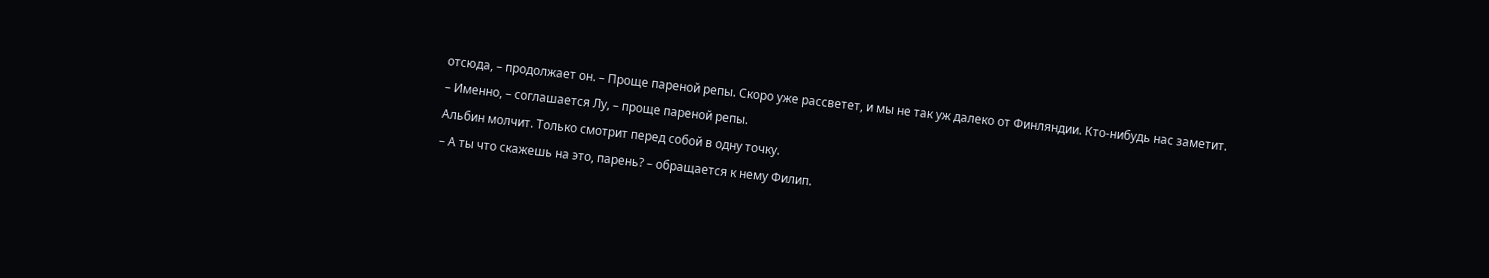отсюда, – продолжает он. – Проще пареной репы. Скоро уже рассветет, и мы не так уж далеко от Финляндии. Кто-нибудь нас заметит.
– Именно, – соглашается Лу, – проще пареной репы.
Альбин молчит. Только смотрит перед собой в одну точку.
– А ты что скажешь на это, парень? – обращается к нему Филип.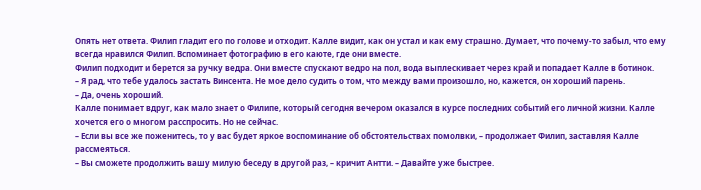Опять нет ответа. Филип гладит его по голове и отходит. Калле видит, как он устал и как ему страшно. Думает, что почему-то забыл, что ему всегда нравился Филип. Вспоминает фотографию в его каюте, где они вместе.
Филип подходит и берется за ручку ведра. Они вместе спускают ведро на пол, вода выплескивает через край и попадает Калле в ботинок.
– Я рад, что тебе удалось застать Винсента. Не мое дело судить о том, что между вами произошло, но, кажется, он хороший парень.
– Да, очень хороший.
Калле понимает вдруг, как мало знает о Филипе, который сегодня вечером оказался в курсе последних событий его личной жизни. Калле хочется его о многом расспросить. Но не сейчас.
– Если вы все же поженитесь, то у вас будет яркое воспоминание об обстоятельствах помолвки, – продолжает Филип, заставляя Калле рассмеяться.
– Вы сможете продолжить вашу милую беседу в другой раз, – кричит Антти. – Давайте уже быстрее.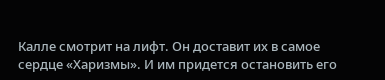Калле смотрит на лифт. Он доставит их в самое сердце «Харизмы». И им придется остановить его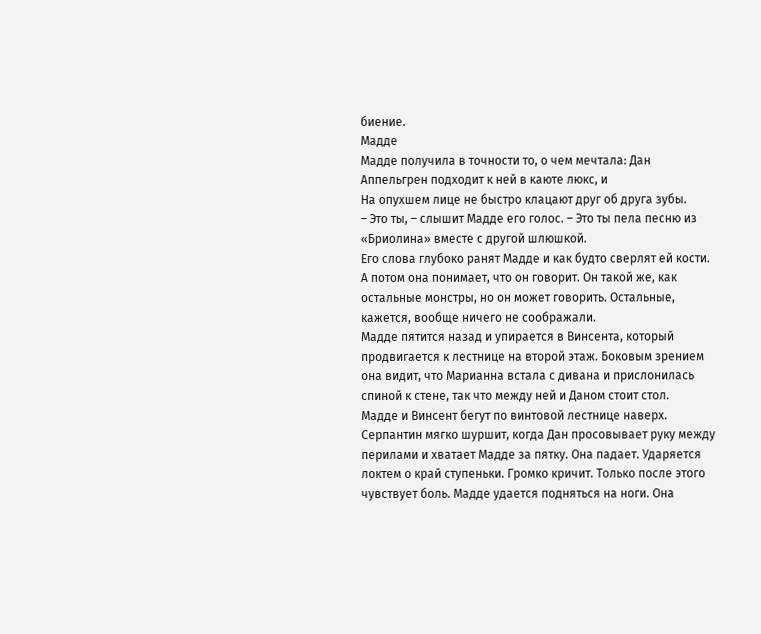биение.
Мадде
Мадде получила в точности то, о чем мечтала: Дан Аппельгрен подходит к ней в каюте люкс, и
На опухшем лице не быстро клацают друг об друга зубы.
– Это ты, – слышит Мадде его голос. – Это ты пела песню из «Бриолина» вместе с другой шлюшкой.
Его слова глубоко ранят Мадде и как будто сверлят ей кости.
А потом она понимает, что он говорит. Он такой же, как остальные монстры, но он может говорить. Остальные, кажется, вообще ничего не соображали.
Мадде пятится назад и упирается в Винсента, который продвигается к лестнице на второй этаж. Боковым зрением она видит, что Марианна встала с дивана и прислонилась спиной к стене, так что между ней и Даном стоит стол.
Мадде и Винсент бегут по винтовой лестнице наверх.
Серпантин мягко шуршит, когда Дан просовывает руку между перилами и хватает Мадде за пятку. Она падает. Ударяется локтем о край ступеньки. Громко кричит. Только после этого чувствует боль. Мадде удается подняться на ноги. Она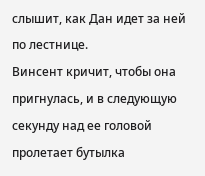слышит, как Дан идет за ней по лестнице.
Винсент кричит, чтобы она пригнулась, и в следующую секунду над ее головой пролетает бутылка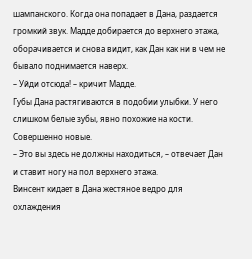шампанского. Когда она попадает в Дана, раздается громкий звук. Мадде добирается до верхнего этажа, оборачивается и снова видит, как Дан как ни в чем не бывало поднимается наверх.
– Уйди отсюда! – кричит Мадде.
Губы Дана растягиваются в подобии улыбки. У него слишком белые зубы, явно похожие на кости. Совершенно новые.
– Это вы здесь не должны находиться, – отвечает Дан и ставит ногу на пол верхнего этажа.
Винсент кидает в Дана жестяное ведро для охлаждения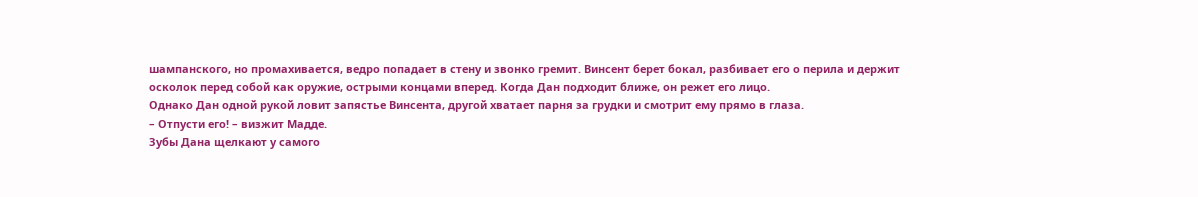шампанского, но промахивается, ведро попадает в стену и звонко гремит. Винсент берет бокал, разбивает его о перила и держит осколок перед собой как оружие, острыми концами вперед. Когда Дан подходит ближе, он режет его лицо.
Однако Дан одной рукой ловит запястье Винсента, другой хватает парня за грудки и смотрит ему прямо в глаза.
– Отпусти его! – визжит Мадде.
Зубы Дана щелкают у самого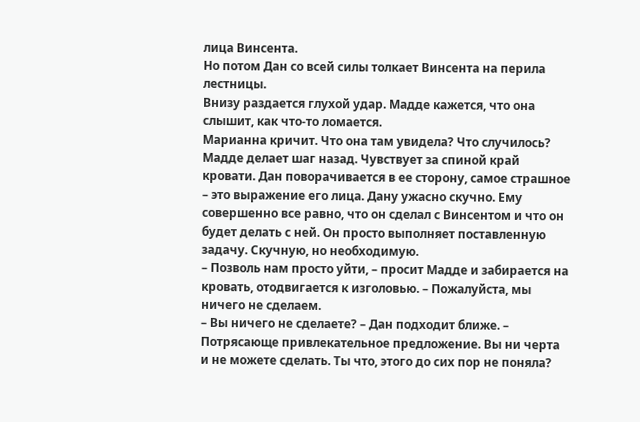лица Винсента.
Но потом Дан со всей силы толкает Винсента на перила лестницы.
Внизу раздается глухой удар. Мадде кажется, что она слышит, как что-то ломается.
Марианна кричит. Что она там увидела? Что случилось?
Мадде делает шаг назад. Чувствует за спиной край кровати. Дан поворачивается в ее сторону, самое страшное – это выражение его лица. Дану ужасно скучно. Ему совершенно все равно, что он сделал с Винсентом и что он будет делать с ней. Он просто выполняет поставленную задачу. Скучную, но необходимую.
– Позволь нам просто уйти, – просит Мадде и забирается на кровать, отодвигается к изголовью. – Пожалуйста, мы ничего не сделаем.
– Вы ничего не сделаете? – Дан подходит ближе. – Потрясающе привлекательное предложение. Вы ни черта и не можете сделать. Ты что, этого до сих пор не поняла?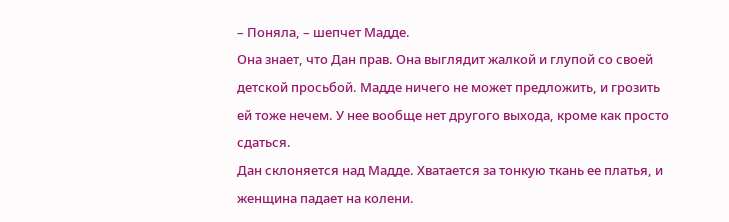– Поняла, – шепчет Мадде.
Она знает, что Дан прав. Она выглядит жалкой и глупой со своей детской просьбой. Мадде ничего не может предложить, и грозить ей тоже нечем. У нее вообще нет другого выхода, кроме как просто сдаться.
Дан склоняется над Мадде. Хватается за тонкую ткань ее платья, и женщина падает на колени.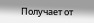Получает от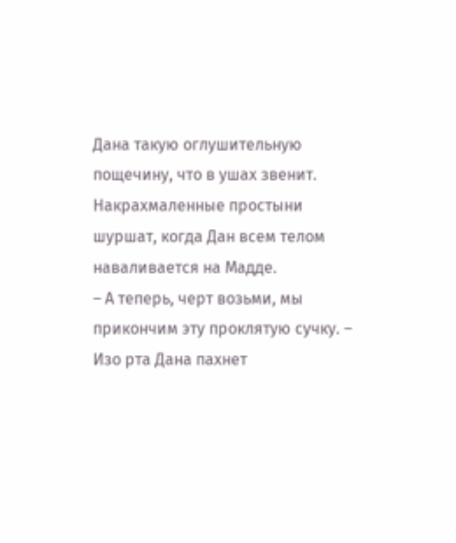Дана такую оглушительную пощечину, что в ушах звенит. Накрахмаленные простыни шуршат, когда Дан всем телом наваливается на Мадде.
– А теперь, черт возьми, мы прикончим эту проклятую сучку. – Изо рта Дана пахнет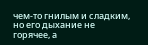чем-то гнилым и сладким, но его дыхание не горячее, а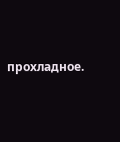прохладное.